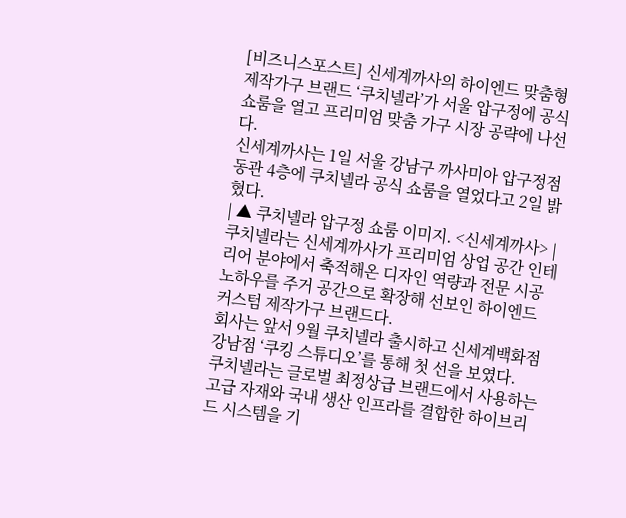[비즈니스포스트] 신세계까사의 하이엔드 맞춤형 제작가구 브랜드 ‘쿠치넬라’가 서울 압구정에 공식 쇼룸을 열고 프리미엄 맞춤 가구 시장 공략에 나선다.
신세계까사는 1일 서울 강남구 까사미아 압구정점 동관 4층에 쿠치넬라 공식 쇼룸을 열었다고 2일 밝혔다.
| ▲ 쿠치넬라 압구정 쇼룸 이미지. <신세계까사> |
쿠치넬라는 신세계까사가 프리미엄 상업 공간 인테리어 분야에서 축적해온 디자인 역량과 전문 시공 노하우를 주거 공간으로 확장해 선보인 하이엔드 커스텀 제작가구 브랜드다.
회사는 앞서 9월 쿠치넬라 출시하고 신세계백화점 강남점 ‘쿠킹 스튜디오’를 통해 첫 선을 보였다.
쿠치넬라는 글로벌 최정상급 브랜드에서 사용하는 고급 자재와 국내 생산 인프라를 결합한 하이브리드 시스템을 기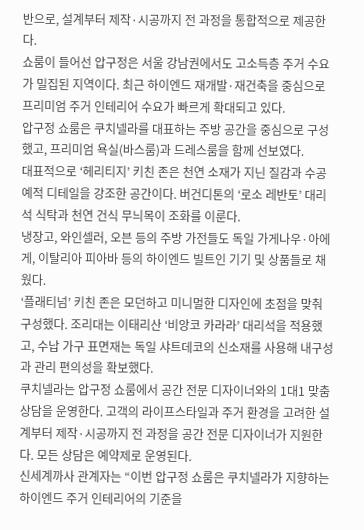반으로, 설계부터 제작·시공까지 전 과정을 통합적으로 제공한다.
쇼룸이 들어선 압구정은 서울 강남권에서도 고소득층 주거 수요가 밀집된 지역이다. 최근 하이엔드 재개발·재건축을 중심으로 프리미엄 주거 인테리어 수요가 빠르게 확대되고 있다.
압구정 쇼룸은 쿠치넬라를 대표하는 주방 공간을 중심으로 구성했고, 프리미엄 욕실(바스룸)과 드레스룸을 함께 선보였다.
대표적으로 ‘헤리티지’ 키친 존은 천연 소재가 지닌 질감과 수공예적 디테일을 강조한 공간이다. 버건디톤의 ‘로소 레반토’ 대리석 식탁과 천연 건식 무늬목이 조화를 이룬다.
냉장고, 와인셀러, 오븐 등의 주방 가전들도 독일 가게나우·아에게, 이탈리아 피아바 등의 하이엔드 빌트인 기기 및 상품들로 채웠다.
‘플래티넘’ 키친 존은 모던하고 미니멀한 디자인에 초점을 맞춰 구성했다. 조리대는 이태리산 ‘비앙코 카라라’ 대리석을 적용했고, 수납 가구 표면재는 독일 샤트데코의 신소재를 사용해 내구성과 관리 편의성을 확보했다.
쿠치넬라는 압구정 쇼룸에서 공간 전문 디자이너와의 1대1 맞춤 상담을 운영한다. 고객의 라이프스타일과 주거 환경을 고려한 설계부터 제작·시공까지 전 과정을 공간 전문 디자이너가 지원한다. 모든 상담은 예약제로 운영된다.
신세계까사 관계자는 “이번 압구정 쇼룸은 쿠치넬라가 지향하는 하이엔드 주거 인테리어의 기준을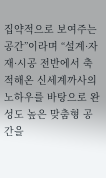집약적으로 보여주는 공간”이라며 “설계·자재·시공 전반에서 축적해온 신세계까사의 노하우를 바탕으로 완성도 높은 맞춤형 공간을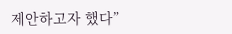제안하고자 했다”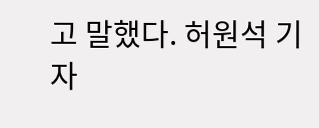고 말했다. 허원석 기자